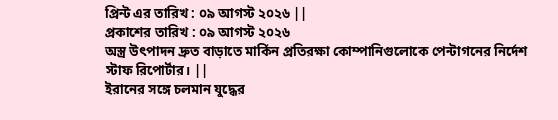প্রিন্ট এর তারিখ : ০৯ আগস্ট ২০২৬ ||
প্রকাশের তারিখ : ০৯ আগস্ট ২০২৬
অস্ত্র উৎপাদন দ্রুত বাড়াতে মার্কিন প্রতিরক্ষা কোম্পানিগুলোকে পেন্টাগনের নির্দেশ
স্টাফ রিপোর্টার। ||
ইরানের সঙ্গে চলমান যুদ্ধের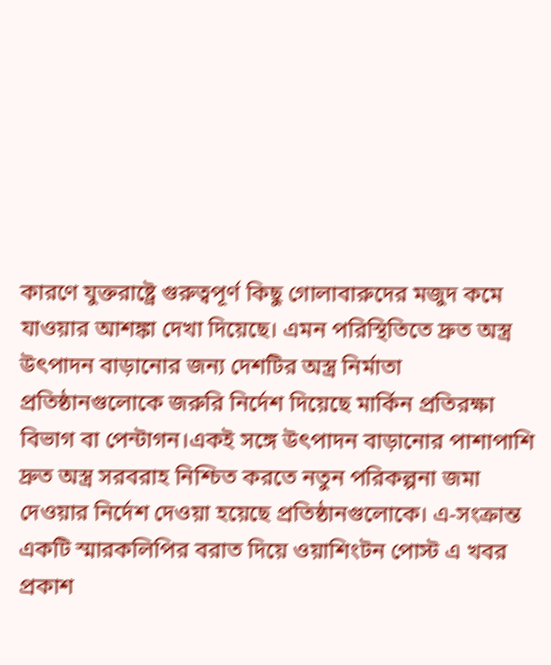কারণে যুক্তরাষ্ট্রে গুরুত্বপূর্ণ কিছু গোলাবারুদের মজুদ কমে যাওয়ার আশঙ্কা দেখা দিয়েছে। এমন পরিস্থিতিতে দ্রুত অস্ত্র উৎপাদন বাড়ানোর জন্য দেশটির অস্ত্র নির্মাতা প্রতিষ্ঠানগুলোকে জরুরি নির্দেশ দিয়েছে মার্কিন প্রতিরক্ষা বিভাগ বা পেন্টাগন।একই সঙ্গে উৎপাদন বাড়ানোর পাশাপাশি দ্রুত অস্ত্র সরবরাহ নিশ্চিত করতে নতুন পরিকল্পনা জমা দেওয়ার নির্দেশ দেওয়া হয়েছে প্রতিষ্ঠানগুলোকে। এ-সংক্রান্ত একটি স্মারকলিপির বরাত দিয়ে ওয়াশিংটন পোস্ট এ খবর প্রকাশ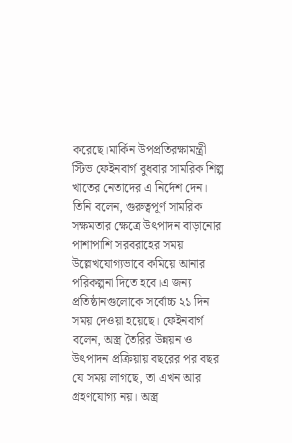করেছে।মার্কিন উপপ্রতিরক্ষামন্ত্রী স্টিভ ফেইনবার্গ বুধবার সামরিক শিল্প খাতের নেতাদের এ নির্দেশ দেন। তিনি বলেন, গুরুত্বপূর্ণ সামরিক সক্ষমতার ক্ষেত্রে উৎপাদন বাড়ানোর পাশাপাশি সরবরাহের সময় উল্লেখযোগ্যভাবে কমিয়ে আনার পরিকল্পনা দিতে হবে।এ জন্য প্রতিষ্ঠানগুলোকে সর্বোচ্চ ২১ দিন সময় দেওয়া হয়েছে। ফেইনবার্গ বলেন, অস্ত্র তৈরির উন্নয়ন ও উৎপাদন প্রক্রিয়ায় বছরের পর বছর যে সময় লাগছে, তা এখন আর গ্রহণযোগ্য নয়। অস্ত্র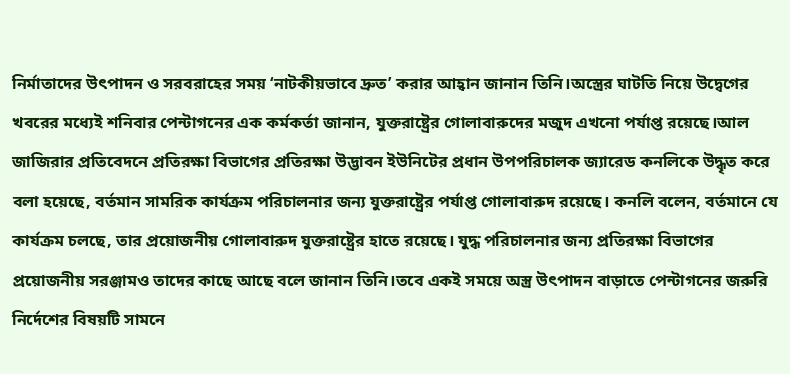নির্মাতাদের উৎপাদন ও সরবরাহের সময় ‘নাটকীয়ভাবে দ্রুত’ করার আহ্বান জানান তিনি।অস্ত্রের ঘাটতি নিয়ে উদ্বেগের খবরের মধ্যেই শনিবার পেন্টাগনের এক কর্মকর্তা জানান, যুক্তরাষ্ট্রের গোলাবারুদের মজুদ এখনো পর্যাপ্ত রয়েছে।আল জাজিরার প্রতিবেদনে প্রতিরক্ষা বিভাগের প্রতিরক্ষা উদ্ভাবন ইউনিটের প্রধান উপপরিচালক জ্যারেড কনলিকে উদ্ধৃত করে বলা হয়েছে, বর্তমান সামরিক কার্যক্রম পরিচালনার জন্য যুক্তরাষ্ট্রের পর্যাপ্ত গোলাবারুদ রয়েছে। কনলি বলেন, বর্তমানে যে কার্যক্রম চলছে, তার প্রয়োজনীয় গোলাবারুদ যুক্তরাষ্ট্রের হাতে রয়েছে। যুদ্ধ পরিচালনার জন্য প্রতিরক্ষা বিভাগের প্রয়োজনীয় সরঞ্জামও তাদের কাছে আছে বলে জানান তিনি।তবে একই সময়ে অস্ত্র উৎপাদন বাড়াতে পেন্টাগনের জরুরি নির্দেশের বিষয়টি সামনে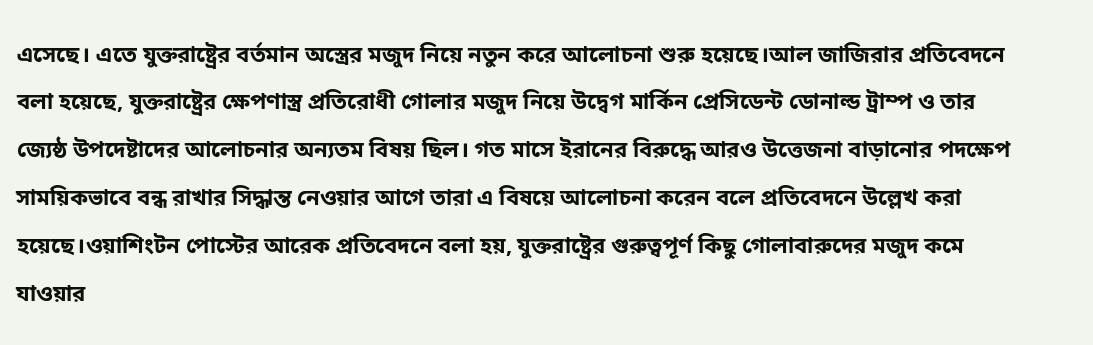এসেছে। এতে যুক্তরাষ্ট্রের বর্তমান অস্ত্রের মজুদ নিয়ে নতুন করে আলোচনা শুরু হয়েছে।আল জাজিরার প্রতিবেদনে বলা হয়েছে, যুক্তরাষ্ট্রের ক্ষেপণাস্ত্র প্রতিরোধী গোলার মজুদ নিয়ে উদ্বেগ মার্কিন প্রেসিডেন্ট ডোনাল্ড ট্রাম্প ও তার জ্যেষ্ঠ উপদেষ্টাদের আলোচনার অন্যতম বিষয় ছিল। গত মাসে ইরানের বিরুদ্ধে আরও উত্তেজনা বাড়ানোর পদক্ষেপ সাময়িকভাবে বন্ধ রাখার সিদ্ধান্ত নেওয়ার আগে তারা এ বিষয়ে আলোচনা করেন বলে প্রতিবেদনে উল্লেখ করা হয়েছে।ওয়াশিংটন পোস্টের আরেক প্রতিবেদনে বলা হয়, যুক্তরাষ্ট্রের গুরুত্বপূর্ণ কিছু গোলাবারুদের মজুদ কমে যাওয়ার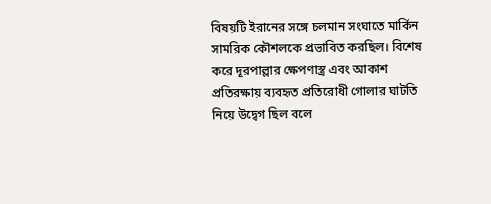বিষয়টি ইরানের সঙ্গে চলমান সংঘাতে মার্কিন সামরিক কৌশলকে প্রভাবিত করছিল। বিশেষ করে দূরপাল্লার ক্ষেপণাস্ত্র এবং আকাশ প্রতিরক্ষায় ব্যবহৃত প্রতিরোধী গোলার ঘাটতি নিয়ে উদ্বেগ ছিল বলে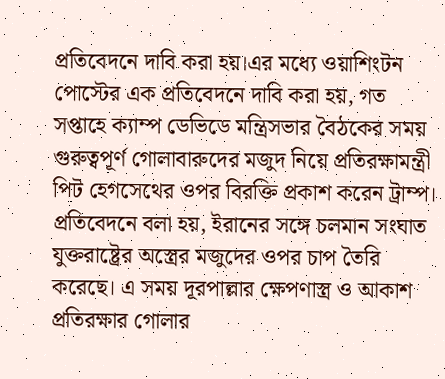প্রতিবেদনে দাবি করা হয়।এর মধ্যে ওয়াশিংটন পোস্টের এক প্রতিবেদনে দাবি করা হয়, গত সপ্তাহে ক্যাম্প ডেভিডে মন্ত্রিসভার বৈঠকের সময় গুরুত্বপূর্ণ গোলাবারুদের মজুদ নিয়ে প্রতিরক্ষামন্ত্রী পিট হেগসেথের ওপর বিরক্তি প্রকাশ করেন ট্রাম্প। প্রতিবেদনে বলা হয়, ইরানের সঙ্গে চলমান সংঘাত যুক্তরাষ্ট্রের অস্ত্রের মজুদের ওপর চাপ তৈরি করেছে। এ সময় দূরপাল্লার ক্ষেপণাস্ত্র ও আকাশ প্রতিরক্ষার গোলার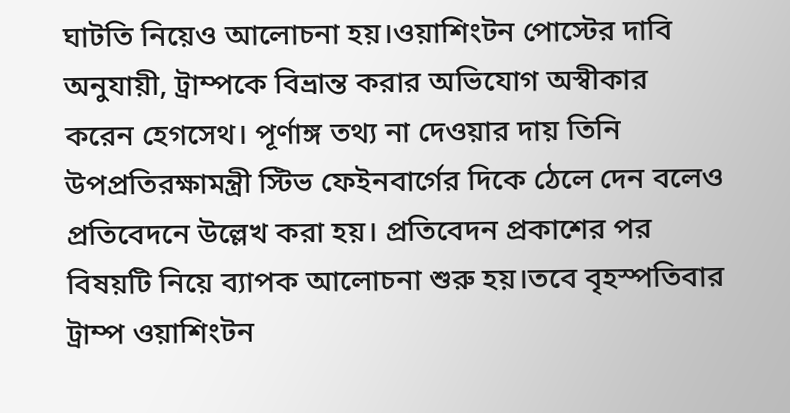ঘাটতি নিয়েও আলোচনা হয়।ওয়াশিংটন পোস্টের দাবি অনুযায়ী, ট্রাম্পকে বিভ্রান্ত করার অভিযোগ অস্বীকার করেন হেগসেথ। পূর্ণাঙ্গ তথ্য না দেওয়ার দায় তিনি উপপ্রতিরক্ষামন্ত্রী স্টিভ ফেইনবার্গের দিকে ঠেলে দেন বলেও প্রতিবেদনে উল্লেখ করা হয়। প্রতিবেদন প্রকাশের পর বিষয়টি নিয়ে ব্যাপক আলোচনা শুরু হয়।তবে বৃহস্পতিবার ট্রাম্প ওয়াশিংটন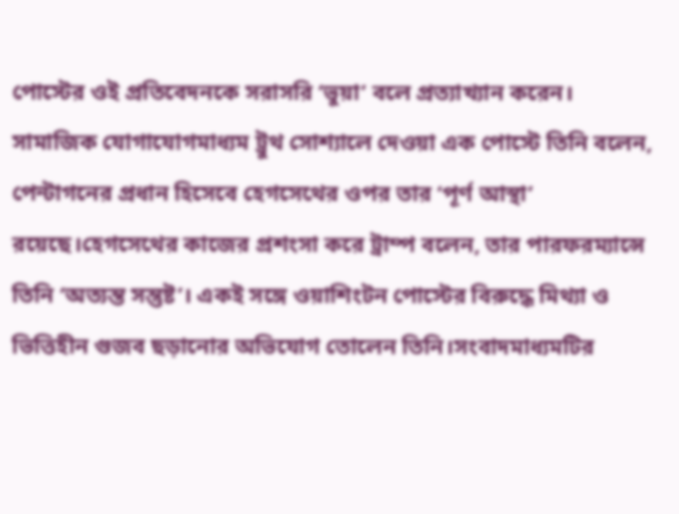পোস্টের ওই প্রতিবেদনকে সরাসরি ‘ভুয়া’ বলে প্রত্যাখ্যান করেন। সামাজিক যোগাযোগমাধ্যম ট্রুথ সোশ্যালে দেওয়া এক পোস্টে তিনি বলেন, পেন্টাগনের প্রধান হিসেবে হেগসেথের ওপর তার ‘পূর্ণ আস্থা’ রয়েছে।হেগসেথের কাজের প্রশংসা করে ট্রাম্প বলেন, তার পারফরম্যান্সে তিনি ‘অত্যন্ত সন্তুষ্ট’। একই সঙ্গে ওয়াশিংটন পোস্টের বিরুদ্ধে মিথ্যা ও ভিত্তিহীন গুজব ছড়ানোর অভিযোগ তোলেন তিনি।সংবাদমাধ্যমটির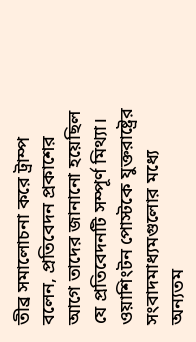তীব্র সমালোচনা করে ট্রাম্প বলেন, প্রতিবেদন প্রকাশের আগে তাদের জানানো হয়েছিল যে প্রতিবেদনটি সম্পূর্ণ মিথ্যা। ওয়াশিংটন পোস্টকে যুক্তরাষ্ট্রের সংবাদমাধ্যমগুলোর মধ্যে অন্যতম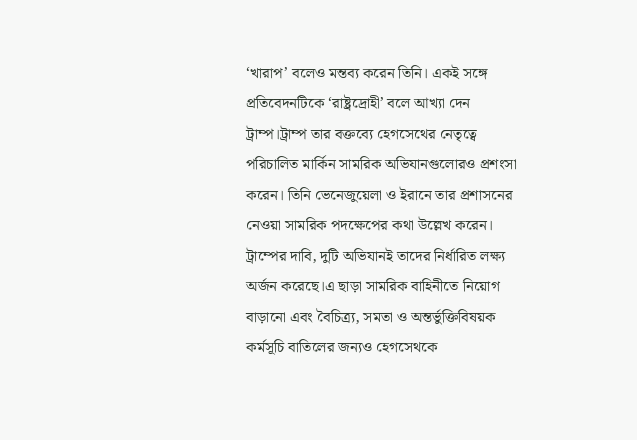‘খারাপ’ বলেও মন্তব্য করেন তিনি। একই সঙ্গে প্রতিবেদনটিকে ‘রাষ্ট্রদ্রোহী’ বলে আখ্যা দেন ট্রাম্প।ট্রাম্প তার বক্তব্যে হেগসেথের নেতৃত্বে পরিচালিত মার্কিন সামরিক অভিযানগুলোরও প্রশংসা করেন। তিনি ভেনেজুয়েলা ও ইরানে তার প্রশাসনের নেওয়া সামরিক পদক্ষেপের কথা উল্লেখ করেন। ট্রাম্পের দাবি, দুটি অভিযানই তাদের নির্ধারিত লক্ষ্য অর্জন করেছে।এ ছাড়া সামরিক বাহিনীতে নিয়োগ বাড়ানো এবং বৈচিত্র্য, সমতা ও অন্তর্ভুক্তিবিষয়ক কর্মসূচি বাতিলের জন্যও হেগসেথকে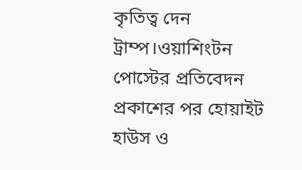কৃতিত্ব দেন ট্রাম্প।ওয়াশিংটন পোস্টের প্রতিবেদন প্রকাশের পর হোয়াইট হাউস ও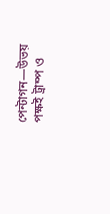পেন্টাগন—উভয় পক্ষই ট্রাম্প ও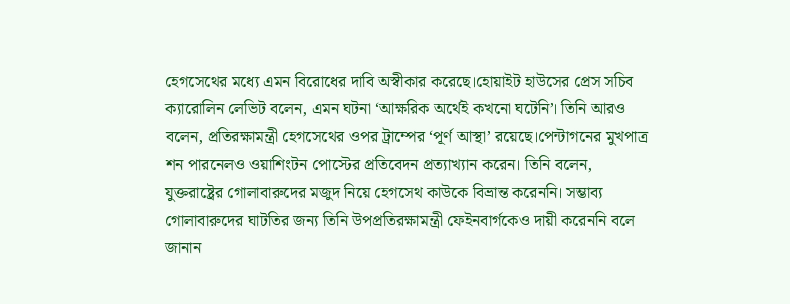হেগসেথের মধ্যে এমন বিরোধের দাবি অস্বীকার করেছে।হোয়াইট হাউসের প্রেস সচিব ক্যারোলিন লেভিট বলেন, এমন ঘটনা ‘আক্ষরিক অর্থেই কখনো ঘটেনি’। তিনি আরও বলেন, প্রতিরক্ষামন্ত্রী হেগসেথের ওপর ট্রাম্পের ‘পূর্ণ আস্থা’ রয়েছে।পেন্টাগনের মুখপাত্র শন পারনেলও ওয়াশিংটন পোস্টের প্রতিবেদন প্রত্যাখ্যান করেন। তিনি বলেন, যুক্তরাষ্ট্রের গোলাবারুদের মজুদ নিয়ে হেগসেথ কাউকে বিভ্রান্ত করেননি। সম্ভাব্য গোলাবারুদের ঘাটতির জন্য তিনি উপপ্রতিরক্ষামন্ত্রী ফেইনবার্গকেও দায়ী করেননি বলে জানান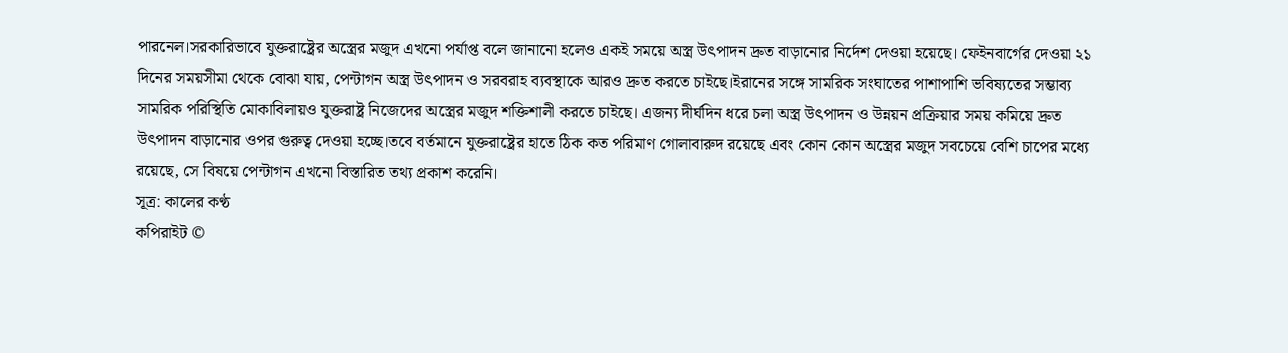পারনেল।সরকারিভাবে যুক্তরাষ্ট্রের অস্ত্রের মজুদ এখনো পর্যাপ্ত বলে জানানো হলেও একই সময়ে অস্ত্র উৎপাদন দ্রুত বাড়ানোর নির্দেশ দেওয়া হয়েছে। ফেইনবার্গের দেওয়া ২১ দিনের সময়সীমা থেকে বোঝা যায়, পেন্টাগন অস্ত্র উৎপাদন ও সরবরাহ ব্যবস্থাকে আরও দ্রুত করতে চাইছে।ইরানের সঙ্গে সামরিক সংঘাতের পাশাপাশি ভবিষ্যতের সম্ভাব্য সামরিক পরিস্থিতি মোকাবিলায়ও যুক্তরাষ্ট্র নিজেদের অস্ত্রের মজুদ শক্তিশালী করতে চাইছে। এজন্য দীর্ঘদিন ধরে চলা অস্ত্র উৎপাদন ও উন্নয়ন প্রক্রিয়ার সময় কমিয়ে দ্রুত উৎপাদন বাড়ানোর ওপর গুরুত্ব দেওয়া হচ্ছে।তবে বর্তমানে যুক্তরাষ্ট্রের হাতে ঠিক কত পরিমাণ গোলাবারুদ রয়েছে এবং কোন কোন অস্ত্রের মজুদ সবচেয়ে বেশি চাপের মধ্যে রয়েছে, সে বিষয়ে পেন্টাগন এখনো বিস্তারিত তথ্য প্রকাশ করেনি।
সূত্র: কালের কণ্ঠ
কপিরাইট ©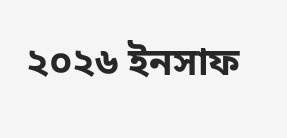২০২৬ ইনসাফ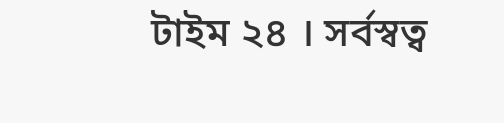টাইম ২৪ । সর্বস্বত্ব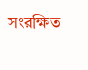সংরক্ষিত